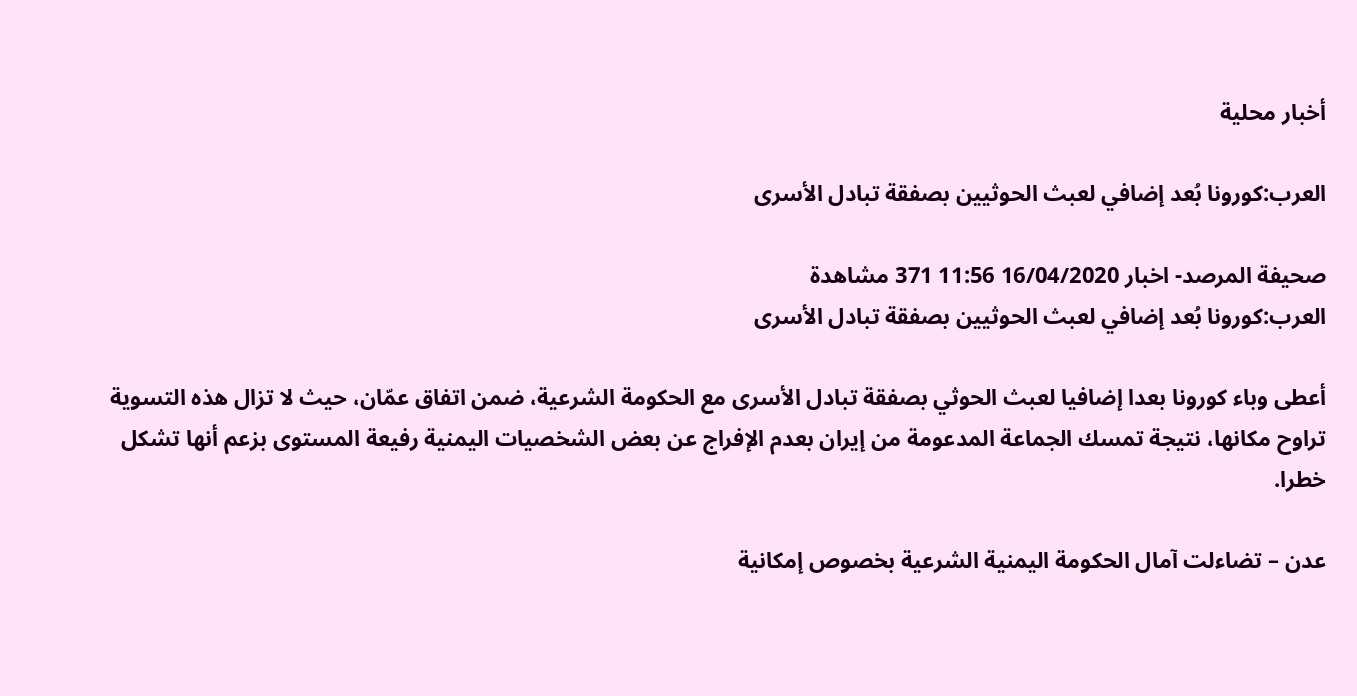أخبار محلية

العرب:كورونا بُعد إضافي لعبث الحوثيين بصفقة تبادل الأسرى

صحيفة المرصد- اخبار 16/04/2020 11:56 371 مشاهدة
العرب:كورونا بُعد إضافي لعبث الحوثيين بصفقة تبادل الأسرى

أعطى وباء كورونا بعدا إضافيا لعبث الحوثي بصفقة تبادل الأسرى مع الحكومة الشرعية، ضمن اتفاق عمّان، حيث لا تزال هذه التسوية تراوح مكانها، نتيجة تمسك الجماعة المدعومة من إيران بعدم الإفراج عن بعض الشخصيات اليمنية رفيعة المستوى بزعم أنها تشكل خطرا.

عدن – تضاءلت آمال الحكومة اليمنية الشرعية بخصوص إمكانية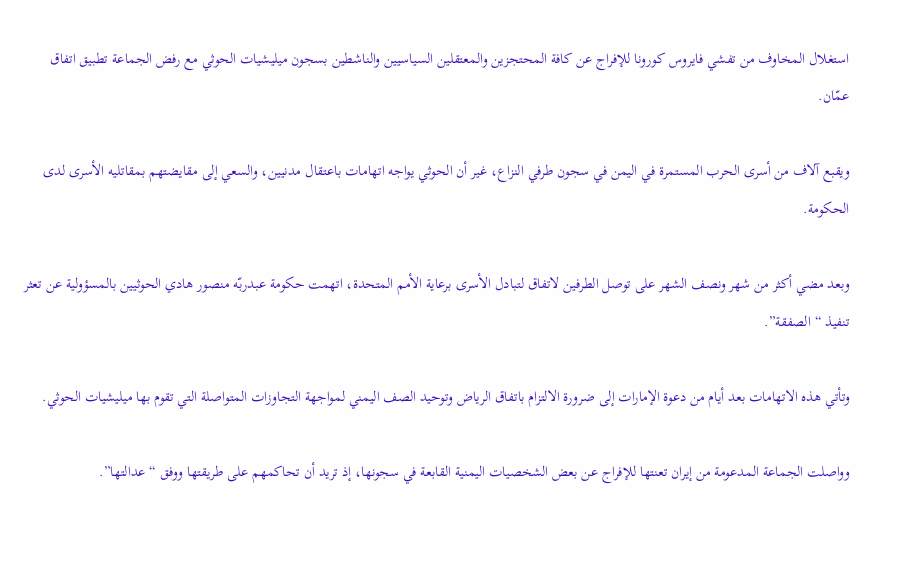استغلال المخاوف من تفشي فايروس كورونا للإفراج عن كافة المحتجزين والمعتقلين السياسيين والناشطين بسجون ميليشيات الحوثي مع رفض الجماعة تطبيق اتفاق عمّان.

ويقبع آلاف من أسرى الحرب المستمرة في اليمن في سجون طرفي النزاع، غير أن الحوثي يواجه اتهامات باعتقال مدنيين، والسعي إلى مقايضتهم بمقاتليه الأسرى لدى الحكومة.

وبعد مضي أكثر من شهر ونصف الشهر على توصل الطرفين لاتفاق لتبادل الأسرى برعاية الأمم المتحدة، اتهمت حكومة عبدربّه منصور هادي الحوثيين بالمسؤولية عن تعثر تنفيذ “الصفقة”.

وتأتي هذه الاتهامات بعد أيام من دعوة الإمارات إلى ضرورة الالتزام باتفاق الرياض وتوحيد الصف اليمني لمواجهة التجاوزات المتواصلة التي تقوم بها ميليشيات الحوثي.

وواصلت الجماعة المدعومة من إيران تعنتها للإفراج عن بعض الشخصيات اليمنية القابعة في سجونها، إذ تريد أن تحاكمهم على طريقتها ووفق “عدالتها”.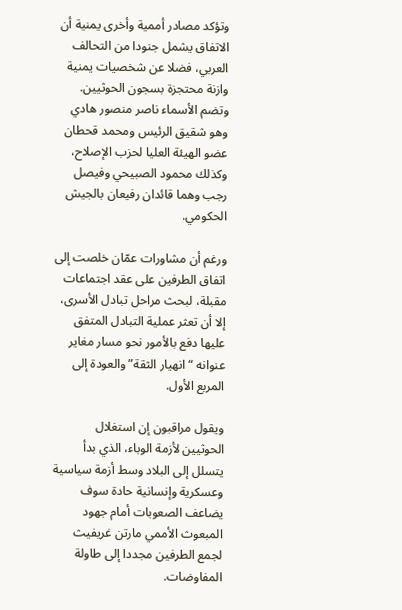وتؤكد مصادر أممية وأخرى يمنية أن الاتفاق يشمل جنودا من التحالف العربي، فضلا عن شخصيات يمنية وازنة محتجزة بسجون الحوثيين.
وتضم الأسماء ناصر منصور هادي وهو شقيق الرئيس ومحمد قحطان عضو الهيئة العليا لحزب الإصلاح، وكذلك محمود الصبيحي وفيصل رجب وهما قائدان رفيعان بالجيش الحكومي.

ورغم أن مشاورات عمّان خلصت إلى اتفاق الطرفين على عقد اجتماعات مقبلة، لبحث مراحل تبادل الأسرى، إلا أن تعثر عملية التبادل المتفق عليها دفع بالأمور نحو مسار مغاير عنوانه “انهيار الثقة” والعودة إلى المربع الأول.

ويقول مراقبون إن استغلال الحوثيين لأزمة الوباء، الذي بدأ يتسلل إلى البلاد وسط أزمة سياسية وعسكرية وإنسانية حادة سوف يضاعف الصعوبات أمام جهود المبعوث الأممي مارتن غريفيث لجمع الطرفين مجددا إلى طاولة المفاوضات.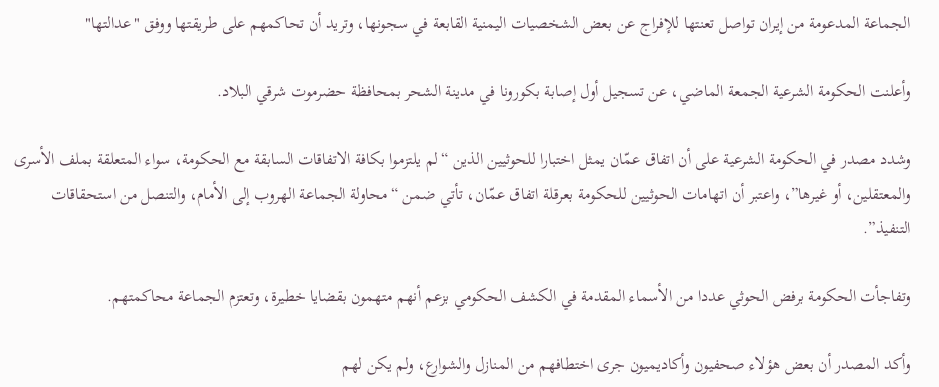الجماعة المدعومة من إيران تواصل تعنتها للإفراج عن بعض الشخصيات اليمنية القابعة في سجونها، وتريد أن تحاكمهم على طريقتها ووفق "عدالتها"

وأعلنت الحكومة الشرعية الجمعة الماضي، عن تسجيل أول إصابة بكورونا في مدينة الشحر بمحافظة حضرموت شرقي البلاد.

وشدد مصدر في الحكومة الشرعية على أن اتفاق عمّان يمثل اختبارا للحوثيين الذين “لم يلتزموا بكافة الاتفاقات السابقة مع الحكومة، سواء المتعلقة بملف الأسرى والمعتقلين، أو غيرها”، واعتبر أن اتهامات الحوثيين للحكومة بعرقلة اتفاق عمّان، تأتي ضمن “محاولة الجماعة الهروب إلى الأمام، والتنصل من استحقاقات التنفيذ”.

وتفاجأت الحكومة برفض الحوثي عددا من الأسماء المقدمة في الكشف الحكومي بزعم أنهم متهمون بقضايا خطيرة، وتعتزم الجماعة محاكمتهم.

وأكد المصدر أن بعض هؤلاء صحفيون وأكاديميون جرى اختطافهم من المنازل والشوارع، ولم يكن لهم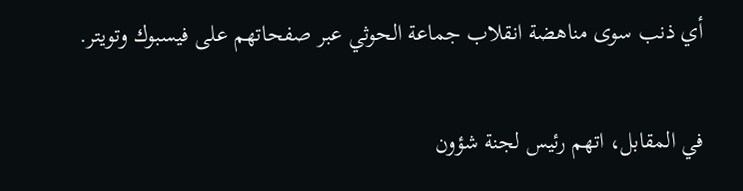أي ذنب سوى مناهضة انقلاب جماعة الحوثي عبر صفحاتهم على فيسبوك وتويتر.

في المقابل، اتهم رئيس لجنة شؤون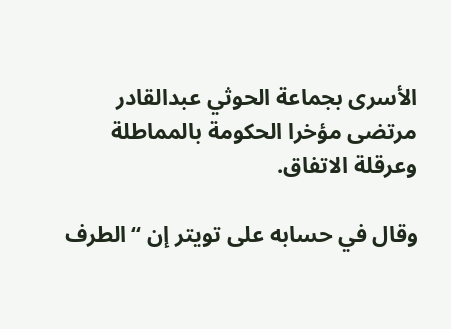الأسرى بجماعة الحوثي عبدالقادر مرتضى مؤخرا الحكومة بالمماطلة وعرقلة الاتفاق.

وقال في حسابه على تويتر إن “الطرف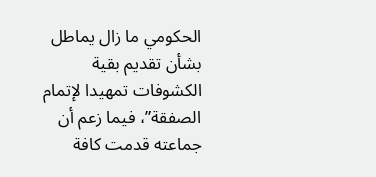الحكومي ما زال يماطل بشأن تقديم بقية الكشوفات تمهيدا لإتمام الصفقة”، فيما زعم أن جماعته قدمت كافة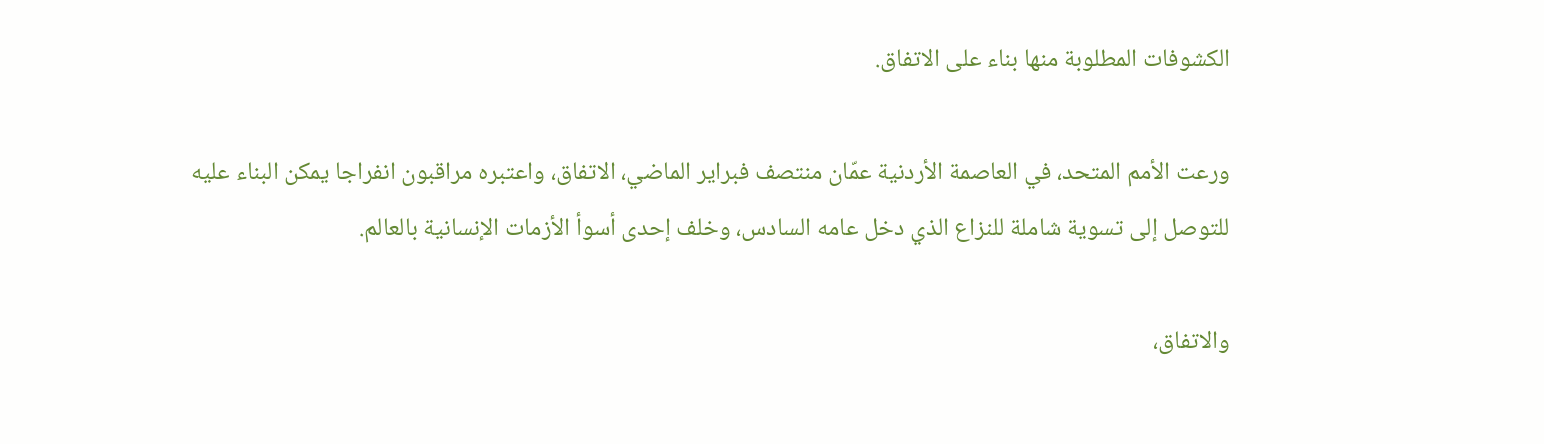الكشوفات المطلوبة منها بناء على الاتفاق.

ورعت الأمم المتحد، في العاصمة الأردنية عمّان منتصف فبراير الماضي، الاتفاق، واعتبره مراقبون انفراجا يمكن البناء عليه للتوصل إلى تسوية شاملة للنزاع الذي دخل عامه السادس، وخلف إحدى أسوأ الأزمات الإنسانية بالعالم.

والاتفاق،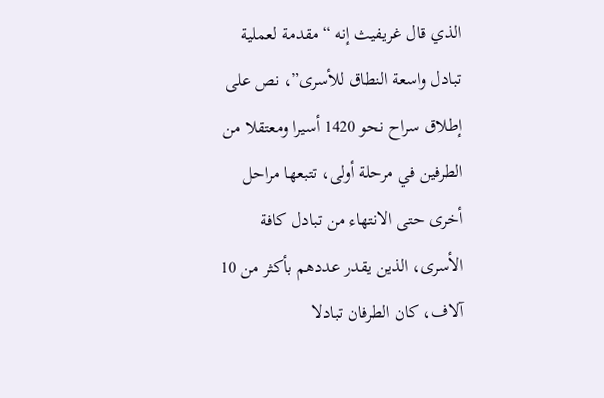الذي قال غريفيث إنه “مقدمة لعملية تبادل واسعة النطاق للأسرى”، نص على إطلاق سراح نحو 1420 أسيرا ومعتقلا من الطرفين في مرحلة أولى، تتبعها مراحل أخرى حتى الانتهاء من تبادل كافة الأسرى، الذين يقدر عددهم بأكثر من 10 آلاف، كان الطرفان تبادلا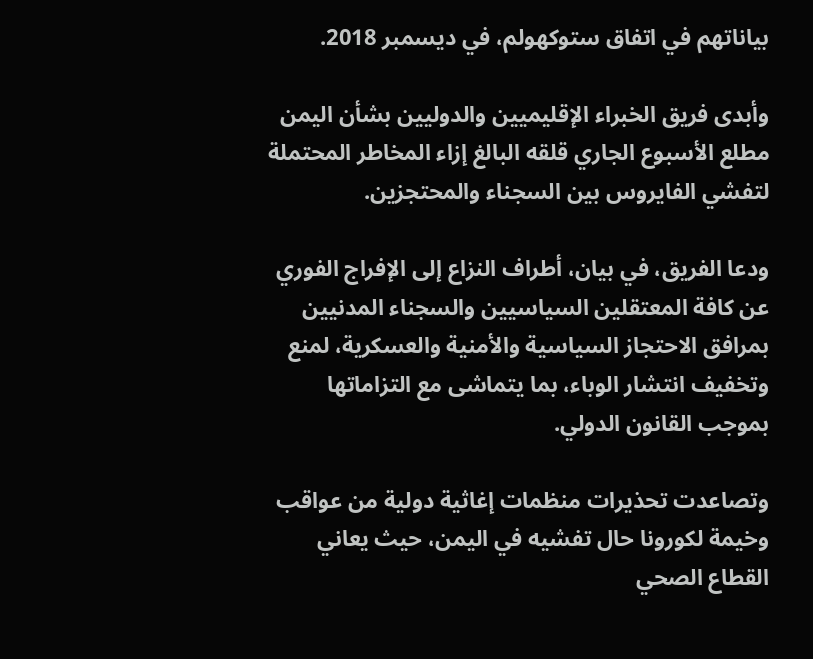بياناتهم في اتفاق ستوكهولم، في ديسمبر 2018.

وأبدى فريق الخبراء الإقليميين والدوليين بشأن اليمن مطلع الأسبوع الجاري قلقه البالغ إزاء المخاطر المحتملة لتفشي الفايروس بين السجناء والمحتجزين.

ودعا الفريق، في بيان، أطراف النزاع إلى الإفراج الفوري عن كافة المعتقلين السياسيين والسجناء المدنيين بمرافق الاحتجاز السياسية والأمنية والعسكرية، لمنع وتخفيف انتشار الوباء، بما يتماشى مع التزاماتها بموجب القانون الدولي.

وتصاعدت تحذيرات منظمات إغاثية دولية من عواقب وخيمة لكورونا حال تفشيه في اليمن، حيث يعاني القطاع الصحي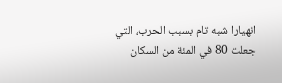انهيارا شبه تام بسبب الحرب، التي جعلت 80 في المئة من السكان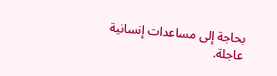بحاجة إلى مساعدات إنسانية عاجلة.